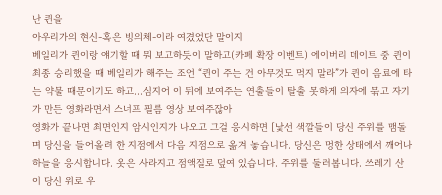난 퀸을
아우리가의 현신-혹은 빙의체-이라 여겼었단 말이지
베일리가 퀸이랑 얘기할 때 뭐 보고하듯이 말하고(카페 확장 이벤트) 에이버리 데이트 중 퀸이 최종 승리했을 때 베일리가 해주는 조언 “퀸이 주는 건 아무것도 먹지 말라”가 퀸이 음료에 타는 약물 때문이기도 하고...심지어 이 뒤에 보여주는 연출들이 탈출 못하게 의자에 묶고 자기가 만든 영화라면서 스너프 필름 영상 보여주잖아
영화가 끝나면 최면인지 암시인지가 나오고 그걸 응시하면 [낯선 색깔들이 당신 주위를 맴돌며 당신을 들어올려 한 지점에서 다음 지점으로 옮겨 놓습니다. 당신은 멍한 상태에서 깨어나 하늘을 응시합니다. 옷은 사라지고 점액질로 덮여 있습니다. 주위를 둘러봅니다. 쓰레기 산이 당신 위로 우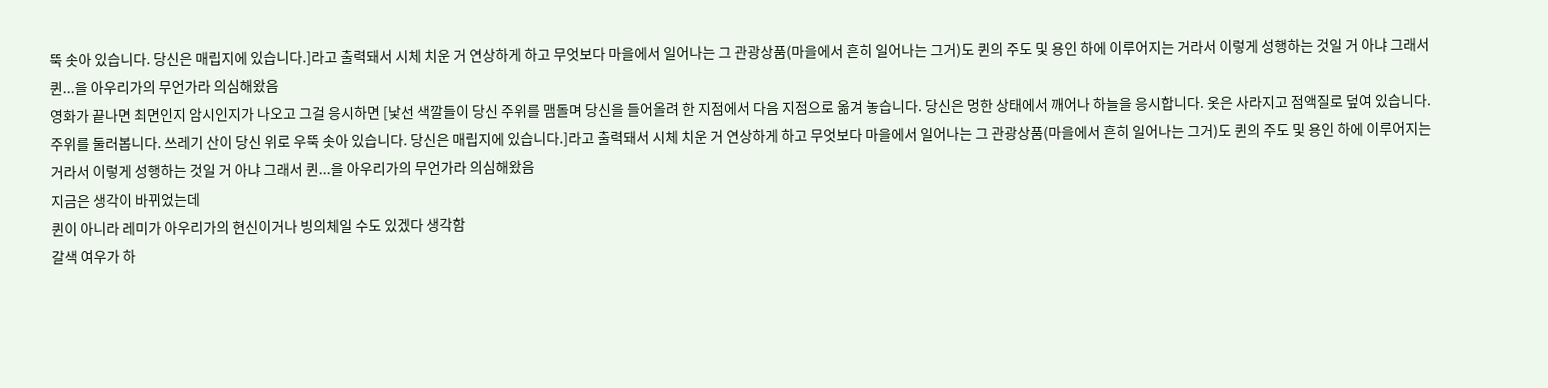뚝 솟아 있습니다. 당신은 매립지에 있습니다.]라고 출력돼서 시체 치운 거 연상하게 하고 무엇보다 마을에서 일어나는 그 관광상품(마을에서 흔히 일어나는 그거)도 퀸의 주도 및 용인 하에 이루어지는 거라서 이렇게 성행하는 것일 거 아냐 그래서 퀸...을 아우리가의 무언가라 의심해왔음
영화가 끝나면 최면인지 암시인지가 나오고 그걸 응시하면 [낯선 색깔들이 당신 주위를 맴돌며 당신을 들어올려 한 지점에서 다음 지점으로 옮겨 놓습니다. 당신은 멍한 상태에서 깨어나 하늘을 응시합니다. 옷은 사라지고 점액질로 덮여 있습니다. 주위를 둘러봅니다. 쓰레기 산이 당신 위로 우뚝 솟아 있습니다. 당신은 매립지에 있습니다.]라고 출력돼서 시체 치운 거 연상하게 하고 무엇보다 마을에서 일어나는 그 관광상품(마을에서 흔히 일어나는 그거)도 퀸의 주도 및 용인 하에 이루어지는 거라서 이렇게 성행하는 것일 거 아냐 그래서 퀸...을 아우리가의 무언가라 의심해왔음
지금은 생각이 바뀌었는데
퀸이 아니라 레미가 아우리가의 현신이거나 빙의체일 수도 있겠다 생각함
갈색 여우가 하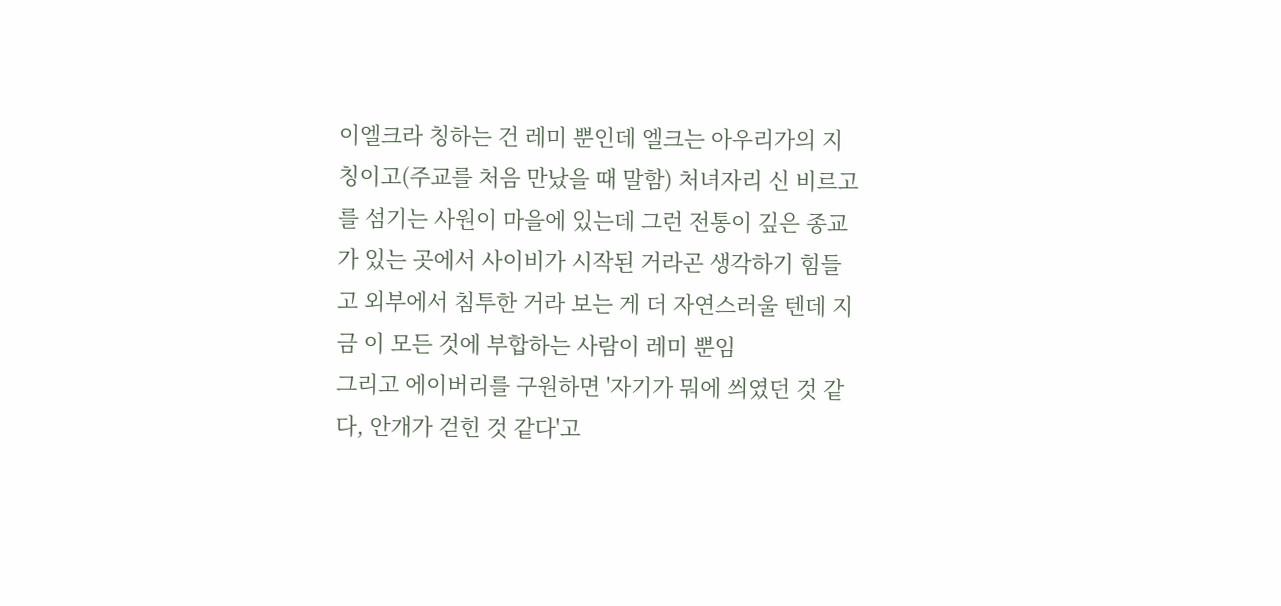이엘크라 칭하는 건 레미 뿐인데 엘크는 아우리가의 지칭이고(주교를 처음 만났을 때 말함) 처녀자리 신 비르고를 섬기는 사원이 마을에 있는데 그런 전통이 깊은 종교가 있는 곳에서 사이비가 시작된 거라곤 생각하기 힘들고 외부에서 침투한 거라 보는 게 더 자연스러울 텐데 지금 이 모든 것에 부합하는 사람이 레미 뿐임
그리고 에이버리를 구원하면 '자기가 뭐에 씌였던 것 같다, 안개가 걷힌 것 같다'고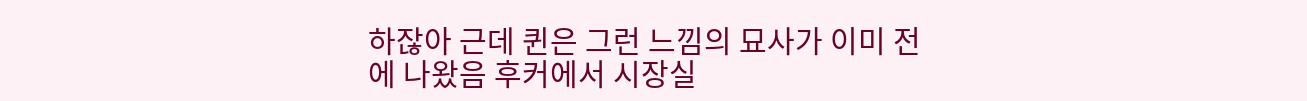하잖아 근데 퀸은 그런 느낌의 묘사가 이미 전에 나왔음 후커에서 시장실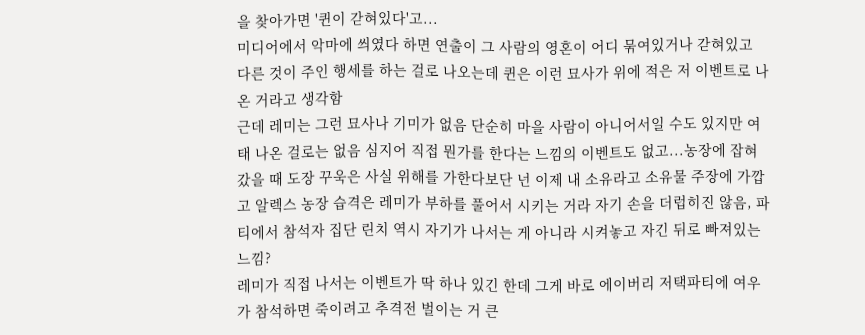을 찾아가면 '퀸이 갇혀있다'고...
미디어에서 악마에 씌였다 하면 연출이 그 사람의 영혼이 어디 묶여있거나 갇혀있고 다른 것이 주인 행세를 하는 걸로 나오는데 퀸은 이런 묘사가 위에 적은 저 이벤트로 나온 거라고 생각함
근데 레미는 그런 묘사나 기미가 없음 단순히 마을 사람이 아니어서일 수도 있지만 여태 나온 걸로는 없음 심지어 직접 뭔가를 한다는 느낌의 이벤트도 없고...농장에 잡혀갔을 때 도장 꾸욱은 사실 위해를 가한다보단 넌 이제 내 소유라고 소유물 주장에 가깝고 알렉스 농장 습격은 레미가 부하를 풀어서 시키는 거라 자기 손을 더럽히진 않음, 파티에서 참석자 집단 린치 역시 자기가 나서는 게 아니라 시켜놓고 자긴 뒤로 빠져있는 느낌?
레미가 직접 나서는 이벤트가 딱 하나 있긴 한데 그게 바로 에이버리 저택파티에 여우가 참석하면 죽이려고 추격전 벌이는 거 큰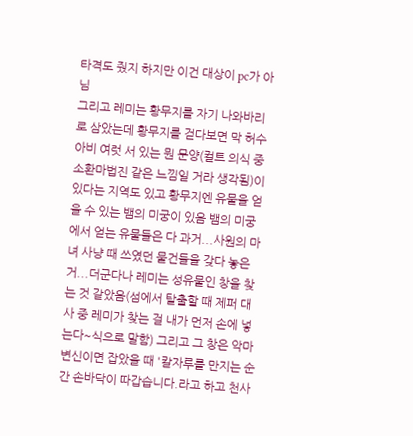타격도 줬지 하지만 이건 대상이 pc가 아님
그리고 레미는 황무지를 자기 나와바리로 삼았는데 황무지를 걷다보면 막 허수아비 여럿 서 있는 뭔 문양(컬트 의식 중 소환마법진 같은 느낌일 거라 생각됨)이 있다는 지역도 있고 황무지엔 유물을 얻을 수 있는 뱀의 미궁이 있음 뱀의 미궁에서 얻는 유물들은 다 과거...사원의 마녀 사냥 때 쓰였던 물건들을 갖다 놓은 거...더군다나 레미는 성유물인 창을 찾는 것 같았음(섬에서 탈출할 때 제퍼 대사 중 레미가 찾는 걸 내가 먼저 손에 넣는다~식으로 말함) 그리고 그 창은 악마 변신이면 잡았을 때 '칼자루를 만지는 순간 손바닥이 따갑습니다.라고 하고 천사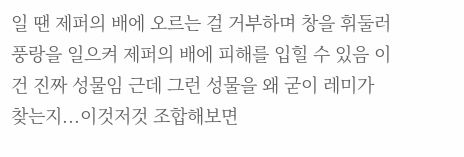일 땐 제퍼의 배에 오르는 걸 거부하며 창을 휘둘러 풍랑을 일으켜 제퍼의 배에 피해를 입힐 수 있음 이건 진짜 성물임 근데 그런 성물을 왜 굳이 레미가 찾는지...이것저것 조합해보면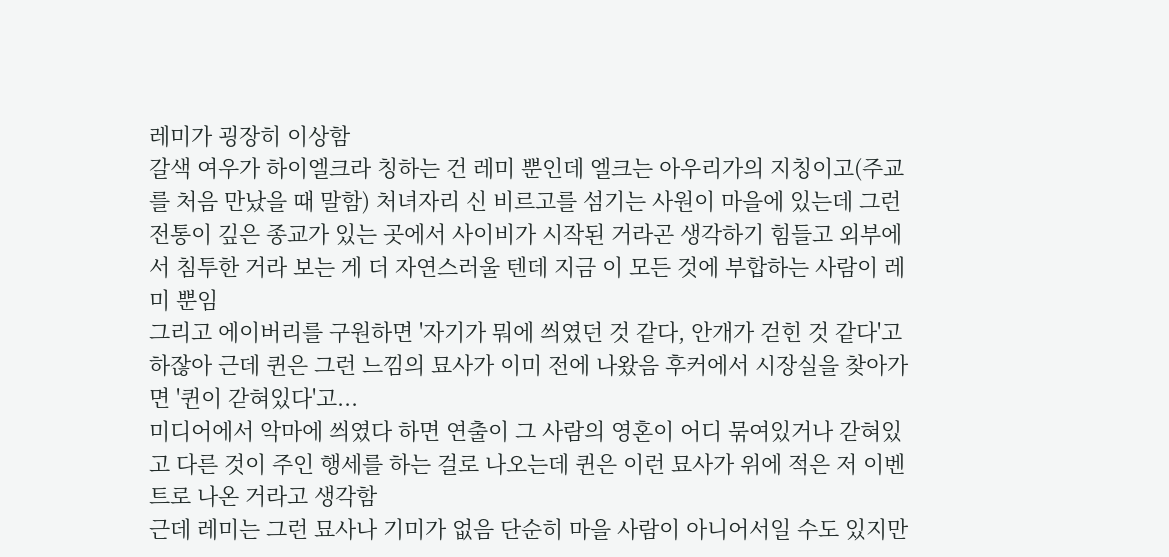레미가 굉장히 이상함
갈색 여우가 하이엘크라 칭하는 건 레미 뿐인데 엘크는 아우리가의 지칭이고(주교를 처음 만났을 때 말함) 처녀자리 신 비르고를 섬기는 사원이 마을에 있는데 그런 전통이 깊은 종교가 있는 곳에서 사이비가 시작된 거라곤 생각하기 힘들고 외부에서 침투한 거라 보는 게 더 자연스러울 텐데 지금 이 모든 것에 부합하는 사람이 레미 뿐임
그리고 에이버리를 구원하면 '자기가 뭐에 씌였던 것 같다, 안개가 걷힌 것 같다'고 하잖아 근데 퀸은 그런 느낌의 묘사가 이미 전에 나왔음 후커에서 시장실을 찾아가면 '퀸이 갇혀있다'고...
미디어에서 악마에 씌였다 하면 연출이 그 사람의 영혼이 어디 묶여있거나 갇혀있고 다른 것이 주인 행세를 하는 걸로 나오는데 퀸은 이런 묘사가 위에 적은 저 이벤트로 나온 거라고 생각함
근데 레미는 그런 묘사나 기미가 없음 단순히 마을 사람이 아니어서일 수도 있지만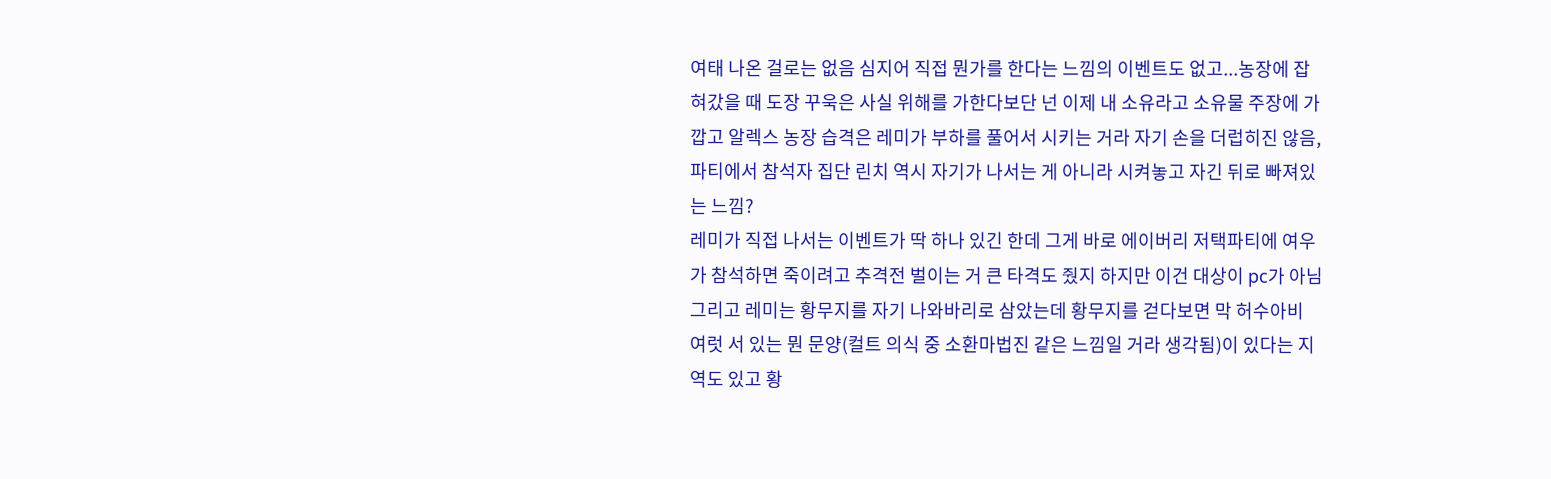여태 나온 걸로는 없음 심지어 직접 뭔가를 한다는 느낌의 이벤트도 없고...농장에 잡혀갔을 때 도장 꾸욱은 사실 위해를 가한다보단 넌 이제 내 소유라고 소유물 주장에 가깝고 알렉스 농장 습격은 레미가 부하를 풀어서 시키는 거라 자기 손을 더럽히진 않음, 파티에서 참석자 집단 린치 역시 자기가 나서는 게 아니라 시켜놓고 자긴 뒤로 빠져있는 느낌?
레미가 직접 나서는 이벤트가 딱 하나 있긴 한데 그게 바로 에이버리 저택파티에 여우가 참석하면 죽이려고 추격전 벌이는 거 큰 타격도 줬지 하지만 이건 대상이 pc가 아님
그리고 레미는 황무지를 자기 나와바리로 삼았는데 황무지를 걷다보면 막 허수아비 여럿 서 있는 뭔 문양(컬트 의식 중 소환마법진 같은 느낌일 거라 생각됨)이 있다는 지역도 있고 황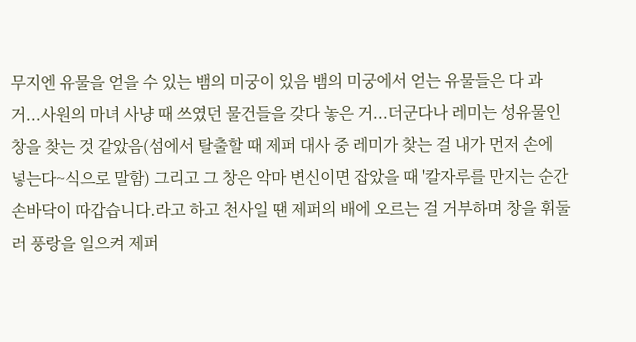무지엔 유물을 얻을 수 있는 뱀의 미궁이 있음 뱀의 미궁에서 얻는 유물들은 다 과거...사원의 마녀 사냥 때 쓰였던 물건들을 갖다 놓은 거...더군다나 레미는 성유물인 창을 찾는 것 같았음(섬에서 탈출할 때 제퍼 대사 중 레미가 찾는 걸 내가 먼저 손에 넣는다~식으로 말함) 그리고 그 창은 악마 변신이면 잡았을 때 '칼자루를 만지는 순간 손바닥이 따갑습니다.라고 하고 천사일 땐 제퍼의 배에 오르는 걸 거부하며 창을 휘둘러 풍랑을 일으켜 제퍼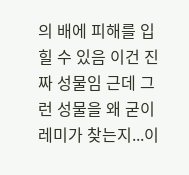의 배에 피해를 입힐 수 있음 이건 진짜 성물임 근데 그런 성물을 왜 굳이 레미가 찾는지...이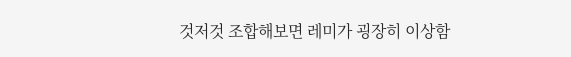것저것 조합해보면 레미가 굉장히 이상함